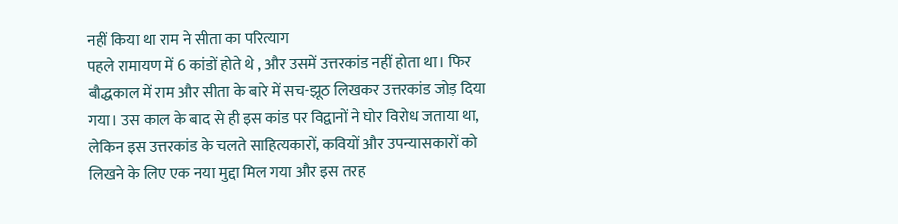नहीं किया था राम ने सीता का परित्याग
पहले रामायण में 6 कांडों होते थे , और उसमें उत्तरकांड नहीं होता था। फिर बौद्धकाल में राम और सीता के बारे में सच-झूठ लिखकर उत्तरकांड जोड़ दिया गया। उस काल के बाद से ही इस कांड पर विद्वानों ने घोर विरोध जताया था, लेकिन इस उत्तरकांड के चलते साहित्यकारों, कवियों और उपन्यासकारों को लिखने के लिए एक नया मुद्दा मिल गया और इस तरह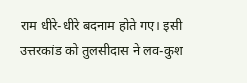राम धीरे-धीरे बदनाम होते गए। इसी उत्तरकांड को तुलसीदास ने लव-कुश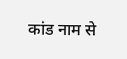कांड नाम से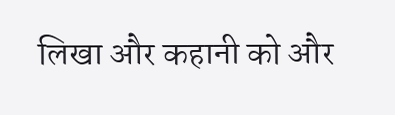लिखा और कहानी को और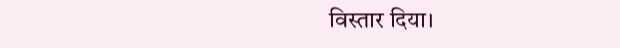विस्तार दिया।